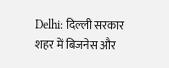Delhi: दिल्ली सरकार शहर में बिजनेस और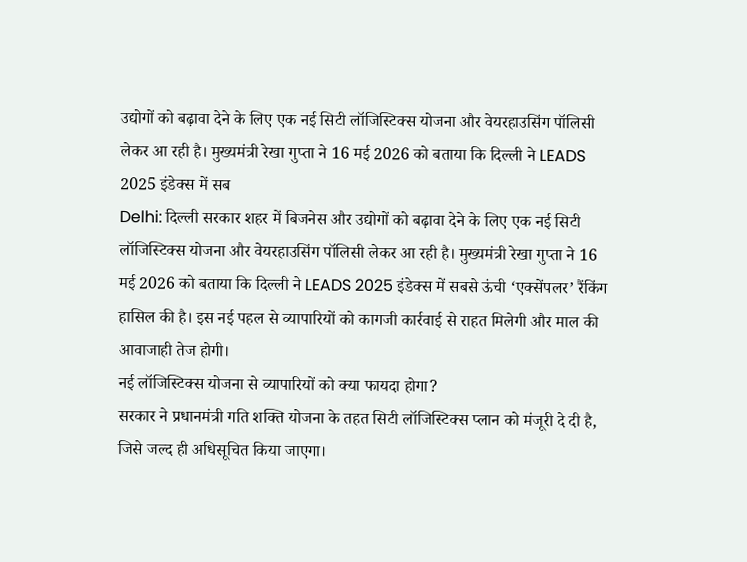उद्योगों को बढ़ावा देने के लिए एक नई सिटी लॉजिस्टिक्स योजना और वेयरहाउसिंग पॉलिसी लेकर आ रही है। मुख्यमंत्री रेखा गुप्ता ने 16 मई 2026 को बताया कि दिल्ली ने LEADS 2025 इंडेक्स में सब
Delhi: दिल्ली सरकार शहर में बिजनेस और उद्योगों को बढ़ावा देने के लिए एक नई सिटी लॉजिस्टिक्स योजना और वेयरहाउसिंग पॉलिसी लेकर आ रही है। मुख्यमंत्री रेखा गुप्ता ने 16 मई 2026 को बताया कि दिल्ली ने LEADS 2025 इंडेक्स में सबसे ऊंची ‘एक्सेंपलर’ रैंकिंग हासिल की है। इस नई पहल से व्यापारियों को कागजी कार्रवाई से राहत मिलेगी और माल की आवाजाही तेज होगी।
नई लॉजिस्टिक्स योजना से व्यापारियों को क्या फायदा होगा?
सरकार ने प्रधानमंत्री गति शक्ति योजना के तहत सिटी लॉजिस्टिक्स प्लान को मंजूरी दे दी है, जिसे जल्द ही अधिसूचित किया जाएगा।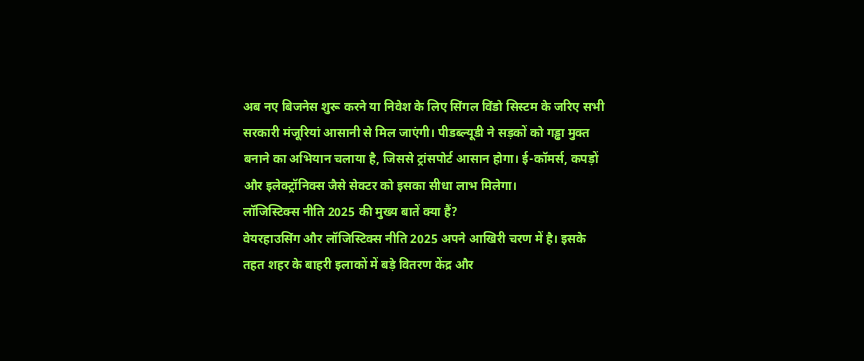अब नए बिजनेस शुरू करने या निवेश के लिए सिंगल विंडो सिस्टम के जरिए सभी सरकारी मंजूरियां आसानी से मिल जाएंगी। पीडब्ल्यूडी ने सड़कों को गड्ढा मुक्त बनाने का अभियान चलाया है, जिससे ट्रांसपोर्ट आसान होगा। ई-कॉमर्स, कपड़ों और इलेक्ट्रॉनिक्स जैसे सेक्टर को इसका सीधा लाभ मिलेगा।
लॉजिस्टिक्स नीति 2025 की मुख्य बातें क्या हैं?
वेयरहाउसिंग और लॉजिस्टिक्स नीति 2025 अपने आखिरी चरण में है। इसके तहत शहर के बाहरी इलाकों में बड़े वितरण केंद्र और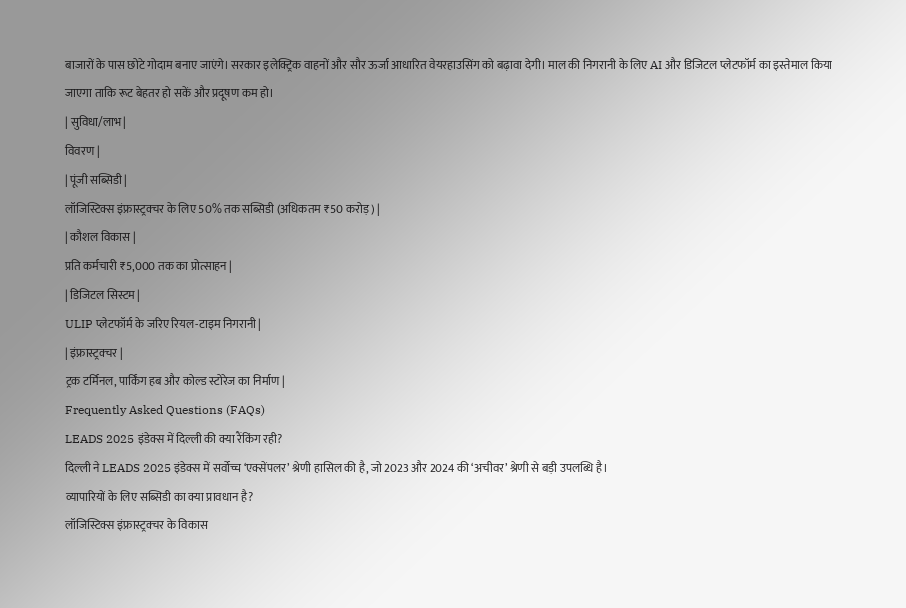बाजारों के पास छोटे गोदाम बनाए जाएंगे। सरकार इलेक्ट्रिक वाहनों और सौर ऊर्जा आधारित वेयरहाउसिंग को बढ़ावा देगी। माल की निगरानी के लिए AI और डिजिटल प्लेटफॉर्म का इस्तेमाल किया जाएगा ताकि रूट बेहतर हो सकें और प्रदूषण कम हो।
| सुविधा/लाभ |
विवरण |
| पूंजी सब्सिडी |
लॉजिस्टिक्स इंफ्रास्ट्रक्चर के लिए 50% तक सब्सिडी (अधिकतम ₹50 करोड़) |
| कौशल विकास |
प्रति कर्मचारी ₹5,000 तक का प्रोत्साहन |
| डिजिटल सिस्टम |
ULIP प्लेटफॉर्म के जरिए रियल-टाइम निगरानी |
| इंफ्रास्ट्रक्चर |
ट्रक टर्मिनल, पार्किंग हब और कोल्ड स्टोरेज का निर्माण |
Frequently Asked Questions (FAQs)
LEADS 2025 इंडेक्स में दिल्ली की क्या रैंकिंग रही?
दिल्ली ने LEADS 2025 इंडेक्स में सर्वोच्च ‘एक्सेंपलर’ श्रेणी हासिल की है, जो 2023 और 2024 की ‘अचीवर’ श्रेणी से बड़ी उपलब्धि है।
व्यापारियों के लिए सब्सिडी का क्या प्रावधान है?
लॉजिस्टिक्स इंफ्रास्ट्रक्चर के विकास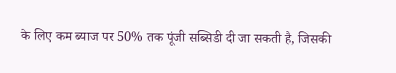के लिए कम ब्याज पर 50% तक पूंजी सब्सिडी दी जा सकती है, जिसकी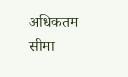अधिकतम सीमा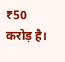₹50 करोड़ है।